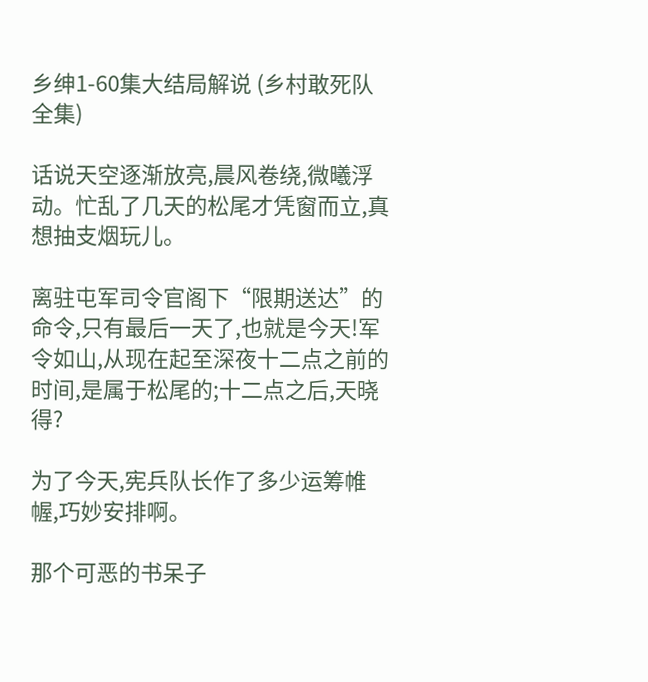乡绅1-60集大结局解说 (乡村敢死队全集)

话说天空逐渐放亮,晨风卷绕,微曦浮动。忙乱了几天的松尾才凭窗而立,真想抽支烟玩儿。

离驻屯军司令官阁下“限期送达”的命令,只有最后一天了,也就是今天!军令如山,从现在起至深夜十二点之前的时间,是属于松尾的;十二点之后,天晓得?

为了今天,宪兵队长作了多少运筹帷幄,巧妙安排啊。

那个可恶的书呆子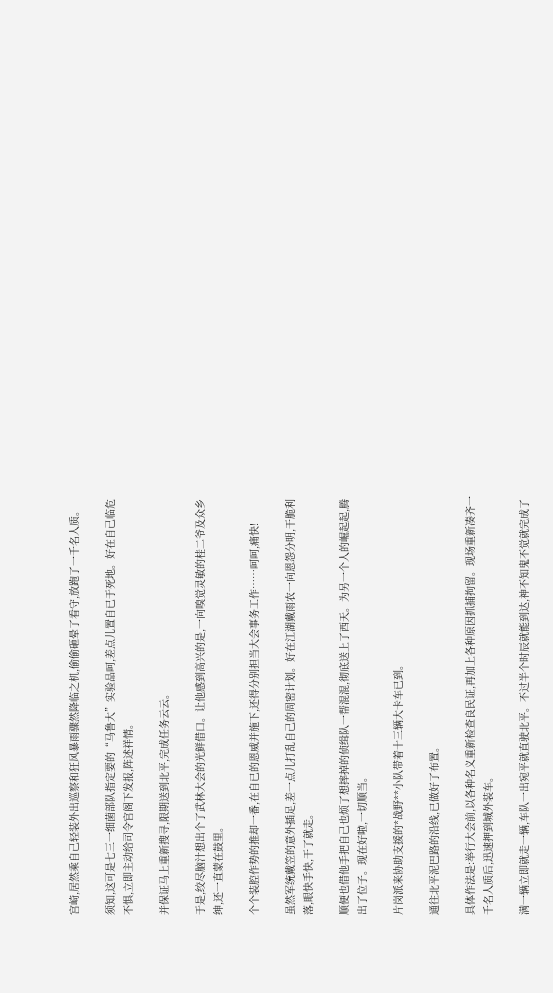宫崎,居然乘自己轻装外出巡察和狂风暴雨骤然降临之机,偷偷砸晕了看守,放跑了一千名人质。

须知,这可是七三一细菌部队指定要的“马鲁大”实验品呵,差点儿置自已于死地。好在自己临危不惧,立即主动给司令官阁下发报,阵述祥情。

并保证马上重新搜寻,限期送到北平,完成任务云云。

于是,绞尽脑汁想出个了武林大会的光鲜借口。让他感到高兴的是,一向嗅觉灵敏的桂二爷及众乡绅,还一直蒙在鼓里。

个个装腔作势的推却一番,在自已的恩威并施下,还得分别担当大会事务工作……呵呵,痛快!

虽然军统戴笠的意外插足,差一点儿打乱自己的周密计划。好在江湖戴雨农一向恩怨分明,干脆利落,眼快手快,干了就走。

顺便也借他手把自己也烦了想摔掉的侦缉队一帮混混,彻底送上了西天。为另一个人的崛起起,腾出了位子。现在好啦,一切顺当。

片岗派来协助支援的*战野**小队带着十三辆大卡车已到。

通往北平泥巴路的沿线,已做好了布置。

具体作法是:举行大会前,以各种名义重新检查良民证,再加上各种原因抓捕拘留。现场重新凑齐一千名人质后,迅速押到城外装车。

满一辆立即就走一辆,车队一出宛平就直驶北平。不过半个时辰就能到达,神不知鬼不觉就完成了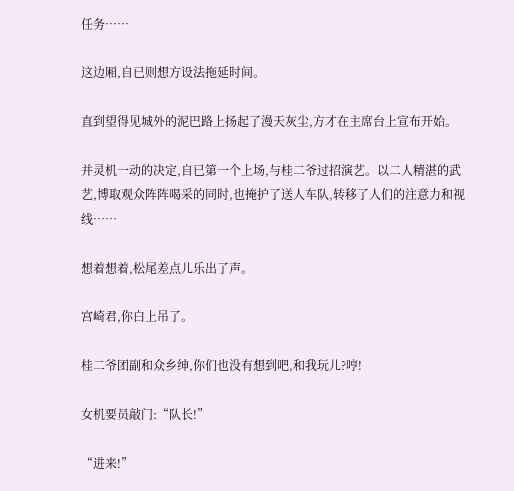任务……

这边厢,自已则想方设法拖延时间。

直到望得见城外的泥巴路上扬起了漫天灰尘,方才在主席台上宣布开始。

并灵机一动的决定,自已第一个上场,与桂二爷过招演艺。以二人精湛的武艺,博取观众阵阵喝采的同时,也掩护了送人车队,转移了人们的注意力和视线……

想着想着,松尾差点儿乐出了声。

宫崎君,你白上吊了。

桂二爷团副和众乡绅,你们也没有想到吧,和我玩儿?哼!

女机要员敲门:“队长!”

“进来!”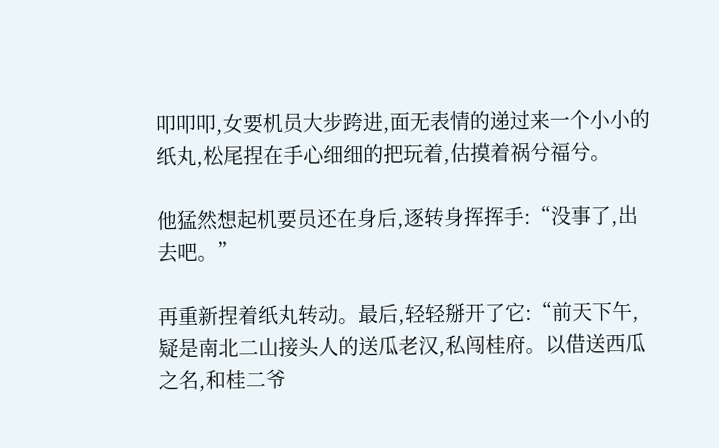叩叩叩,女要机员大步跨进,面无表情的递过来一个小小的纸丸,松尾捏在手心细细的把玩着,估摸着祸兮福兮。

他猛然想起机要员还在身后,逐转身挥挥手:“没事了,出去吧。”

再重新捏着纸丸转动。最后,轻轻掰开了它:“前天下午,疑是南北二山接头人的送瓜老汉,私闯桂府。以借送西瓜之名,和桂二爷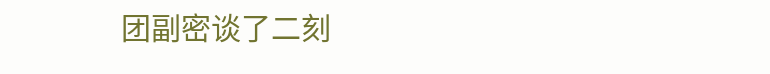团副密谈了二刻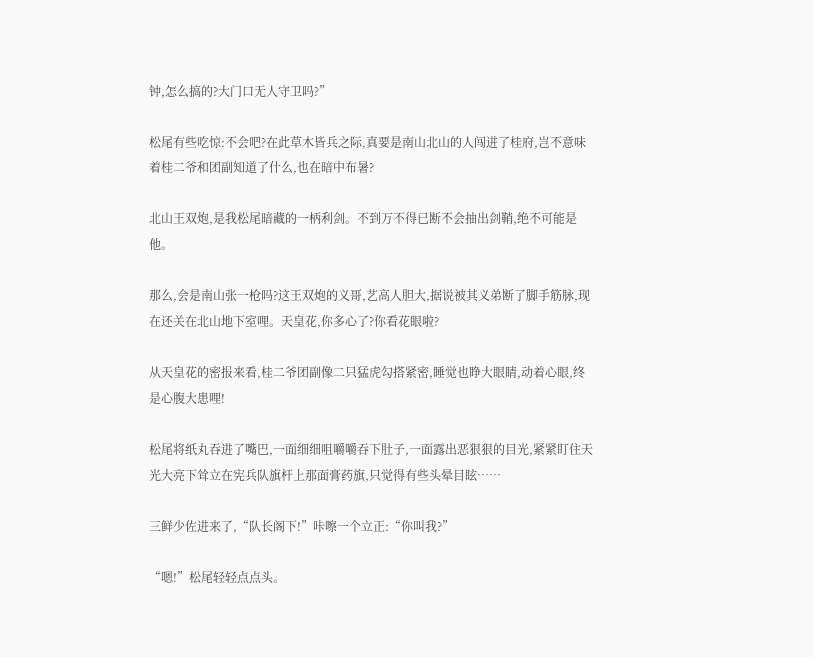钟,怎么搞的?大门口无人守卫吗?”

松尾有些吃惊:不会吧?在此草木皆兵之际,真要是南山北山的人闯进了桂府,岂不意味着桂二爷和团副知道了什么,也在暗中布暑?

北山王双炮,是我松尾暗藏的一柄利剑。不到万不得已断不会抽出剑鞘,绝不可能是他。

那么,会是南山张一枪吗?这王双炮的义哥,艺高人胆大,据说被其义弟断了脚手筋脉,现在还关在北山地下室哩。天皇花,你多心了?你看花眼啦?

从天皇花的密报来看,桂二爷团副像二只猛虎勾搭紧密,睡觉也睁大眼睛,动着心眼,终是心腹大患哩!

松尾将纸丸吞进了嘴巴,一面细细咀嚼嚼吞下肚子,一面露出恶狠狠的目光,紧紧盯住天光大亮下耸立在宪兵队旗杆上那面膏药旗,只觉得有些头晕目眩……

三鲜少佐进来了,“队长阁下!”咔嚓一个立正:“你叫我?”

“嗯!”松尾轻轻点点头。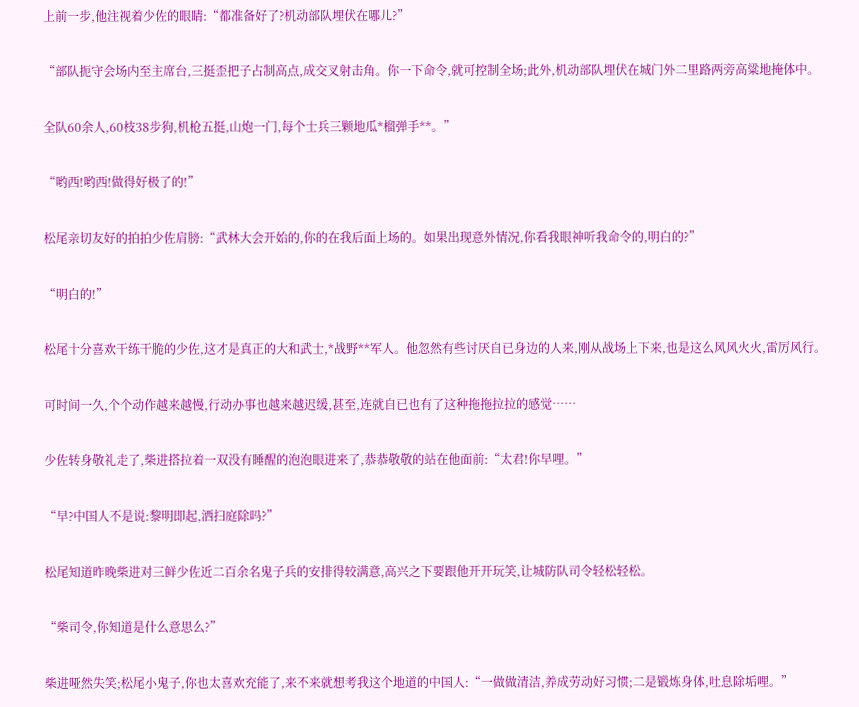上前一步,他注视着少佐的眼睛:“都准备好了?机动部队埋伏在哪儿?”

“部队扼守会场内至主席台,三挺歪把子占制高点,成交叉射击角。你一下命令,就可控制全场;此外,机动部队埋伏在城门外二里路两旁高粱地掩体中。

全队60余人,60枝38步狗,机枪五挺,山炮一门,每个士兵三颗地瓜*榴弹手**。”

“哟西!哟西!做得好极了的!”

松尾亲切友好的拍拍少佐肩膀:“武林大会开始的,你的在我后面上场的。如果出现意外情况,你看我眼神听我命令的,明白的?”

“明白的!”

松尾十分喜欢干练干脆的少佐,这才是真正的大和武士,*战野**军人。他忽然有些讨厌自已身边的人来,刚从战场上下来,也是这么风风火火,雷厉风行。

可时间一久,个个动作越来越慢,行动办事也越来越迟缓,甚至,连就自已也有了这种拖拖拉拉的感觉……

少佐转身敬礼走了,柴进搭拉着一双没有睡醒的泡泡眼进来了,恭恭敬敬的站在他面前:“太君!你早哩。”

“早?中国人不是说:黎明即起,洒扫庭除吗?”

松尾知道昨晚柴进对三鲜少佐近二百余名鬼子兵的安排得较满意,高兴之下要跟他开开玩笑,让城防队司令轻松轻松。

“柴司令,你知道是什么意思么?”

柴进哑然失笑;松尾小鬼子,你也太喜欢充能了,来不来就想考我这个地道的中国人:“一做做清洁,养成劳动好习惯;二是锻炼身体,吐息除垢哩。”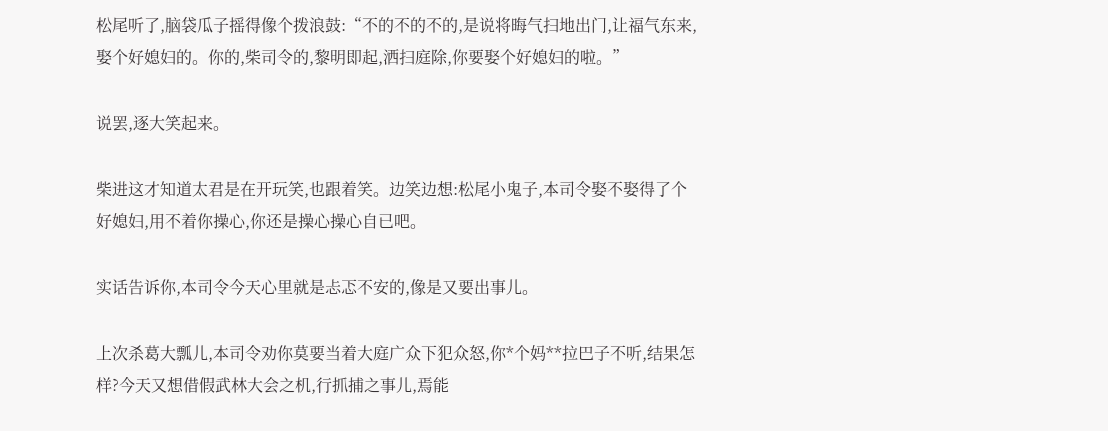松尾听了,脑袋瓜子摇得像个拨浪鼓:“不的不的不的,是说将晦气扫地出门,让福气东来,娶个好媳妇的。你的,柴司令的,黎明即起,洒扫庭除,你要娶个好媳妇的啦。”

说罢,逐大笑起来。

柴进这才知道太君是在开玩笑,也跟着笑。边笑边想:松尾小鬼子,本司令娶不娶得了个好媳妇,用不着你操心,你还是操心操心自已吧。

实话告诉你,本司令今天心里就是忐忑不安的,像是又要出事儿。

上次杀葛大瓢儿,本司令劝你莫要当着大庭广众下犯众怒,你*个妈**拉巴子不听,结果怎样?今天又想借假武林大会之机,行抓捕之事儿,焉能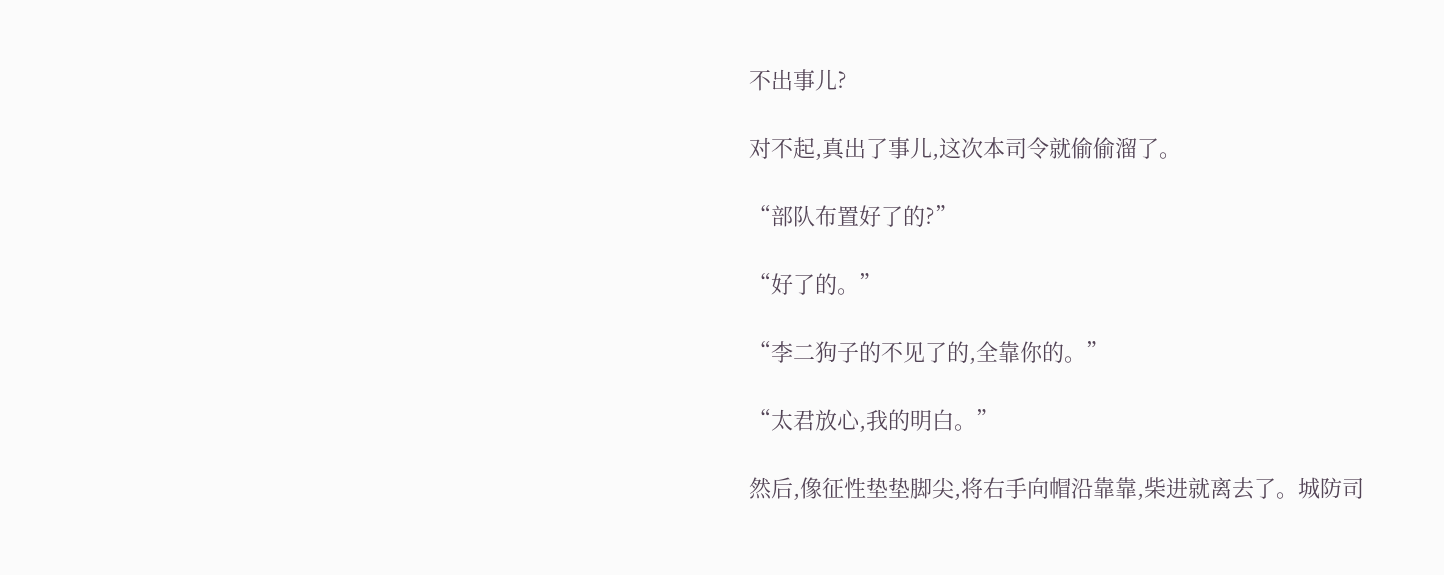不出事儿?

对不起,真出了事儿,这次本司令就偷偷溜了。

“部队布置好了的?”

“好了的。”

“李二狗子的不见了的,全靠你的。”

“太君放心,我的明白。”

然后,像征性垫垫脚尖,将右手向帽沿靠靠,柴进就离去了。城防司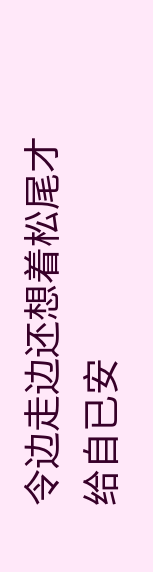令边走边还想着松尾才给自已安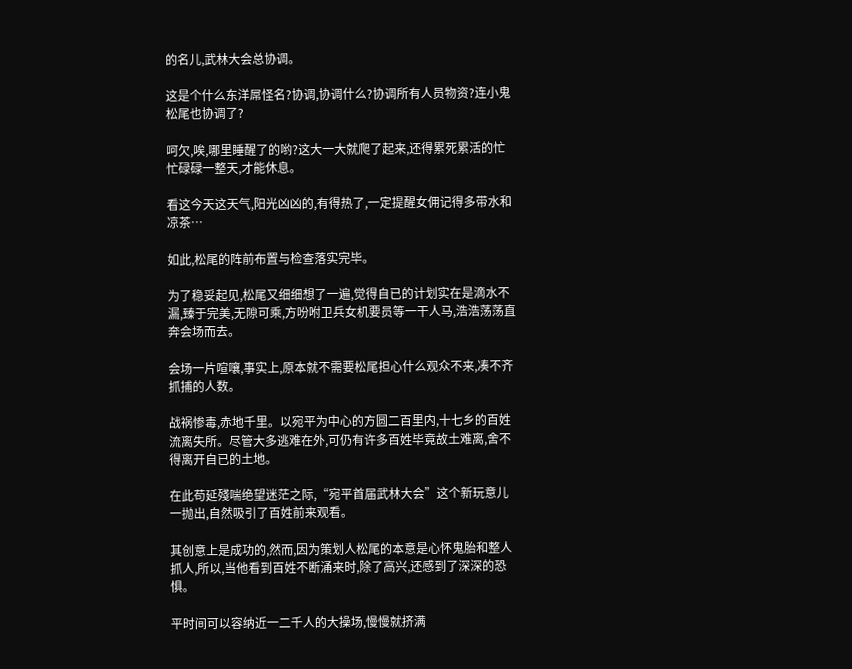的名儿,武林大会总协调。

这是个什么东洋屌怪名?协调,协调什么?协调所有人员物资?连小鬼松尾也协调了?

呵欠,唉,哪里睡醒了的哟?这大一大就爬了起来,还得累死累活的忙忙碌碌一整天,才能休息。

看这今天这天气,阳光凶凶的,有得热了,一定提醒女佣记得多带水和凉茶…

如此,松尾的阵前布置与检查落实完毕。

为了稳妥起见,松尾又细细想了一遍,觉得自已的计划实在是滴水不漏,臻于完美,无隙可乘,方吩咐卫兵女机要员等一干人马,浩浩荡荡直奔会场而去。

会场一片喧嚷,事实上,原本就不需要松尾担心什么观众不来,凑不齐抓捕的人数。

战祸惨毒,赤地千里。以宛平为中心的方圆二百里内,十七乡的百姓流离失所。尽管大多逃难在外,可仍有许多百姓毕竟故土难离,舍不得离开自已的土地。

在此苟延殘喘绝望迷茫之际,“宛平首届武林大会”这个新玩意儿一抛出,自然吸引了百姓前来观看。

其创意上是成功的,然而,因为策划人松尾的本意是心怀鬼胎和整人抓人,所以,当他看到百姓不断涌来时,除了高兴,还感到了深深的恐惧。

平时间可以容纳近一二千人的大操场,慢慢就挤满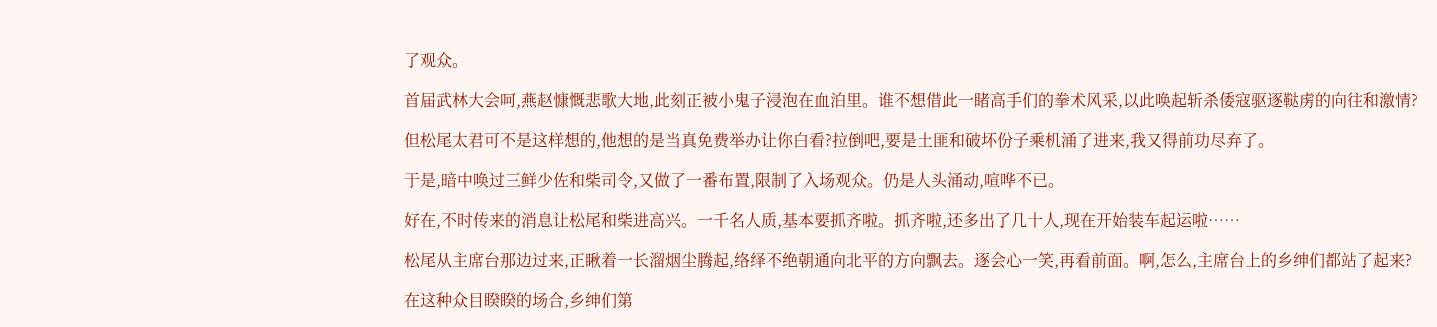了观众。

首届武林大会呵,燕赵慷慨悲歌大地,此刻正被小鬼子浸泡在血泊里。谁不想借此一睹高手们的拳术风采,以此唤起斩杀倭寇驱逐鞑虏的向往和激情?

但松尾太君可不是这样想的,他想的是当真免费举办让你白看?拉倒吧,要是土匪和破坏份子乘机涌了进来,我又得前功尽弃了。

于是,暗中唤过三鲜少佐和柴司令,又做了一番布置,限制了入场观众。仍是人头涌动,喧哗不已。

好在,不时传来的消息让松尾和柴进高兴。一千名人质,基本要抓齐啦。抓齐啦,还多出了几十人,现在开始装车起运啦……

松尾从主席台那边过来,正瞅着一长溜烟尘腾起,络绎不绝朝通向北平的方向飘去。逐会心一笑,再看前面。啊,怎么,主席台上的乡绅们都站了起来?

在这种众目睽睽的场合,乡绅们第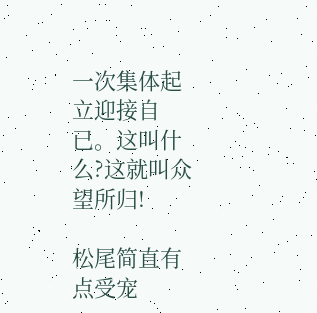一次集体起立迎接自已。这叫什么?这就叫众望所归!

松尾简直有点受宠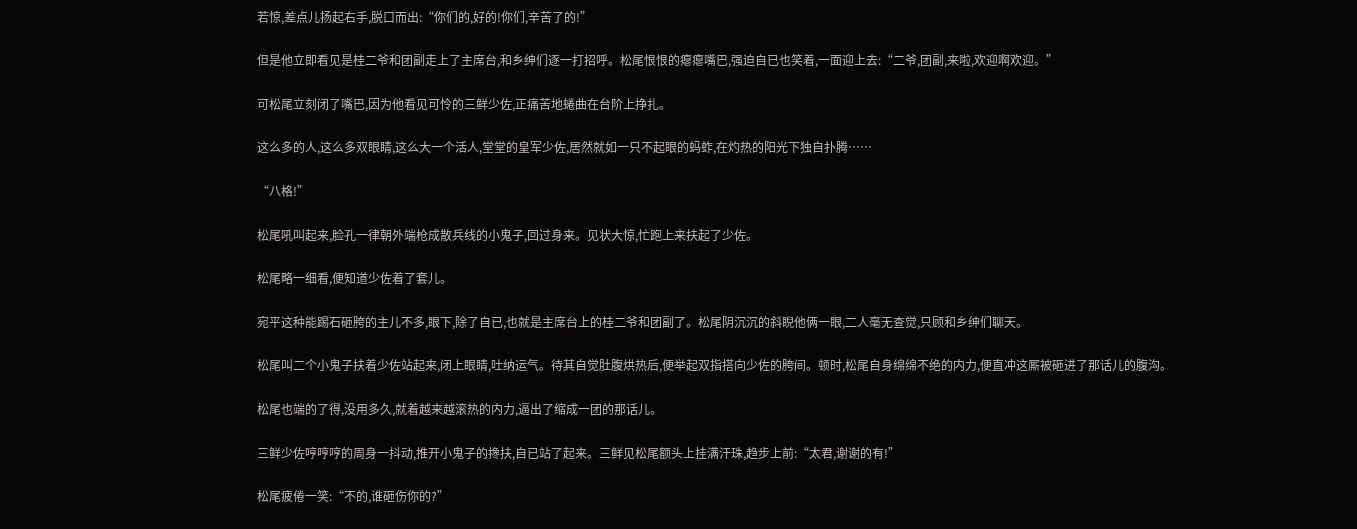若惊,差点儿扬起右手,脱口而出:“你们的,好的!你们,辛苦了的!”

但是他立即看见是桂二爷和团副走上了主席台,和乡绅们逐一打招呼。松尾恨恨的瘪瘪嘴巴,强迫自已也笑着,一面迎上去:“二爷,团副,来啦,欢迎啊欢迎。”

可松尾立刻闭了嘴巴,因为他看见可怜的三鲜少佐,正痛苦地蜷曲在台阶上挣扎。

这么多的人,这么多双眼睛,这么大一个活人,堂堂的皇军少佐,居然就如一只不起眼的蚂蚱,在灼热的阳光下独自扑腾……

“八格!”

松尾吼叫起来,脸孔一律朝外端枪成散兵线的小鬼子,回过身来。见状大惊,忙跑上来扶起了少佐。

松尾略一细看,便知道少佐着了套儿。

宛平这种能踢石砸胯的主儿不多,眼下,除了自已,也就是主席台上的桂二爷和团副了。松尾阴沉沉的斜睨他俩一眼,二人毫无查觉,只顾和乡绅们聊天。

松尾叫二个小鬼子扶着少佐站起来,闭上眼睛,吐纳运气。待其自觉肚腹烘热后,便举起双指搭向少佐的胯间。顿时,松尾自身绵绵不绝的内力,便直冲这厮被砸进了那话儿的腹沟。

松尾也端的了得,没用多久,就着越来越滚热的内力,逼出了缩成一团的那话儿。

三鲜少佐哼哼哼的周身一抖动,推开小鬼子的搀扶,自已站了起来。三鲜见松尾额头上挂满汗珠,趋步上前:“太君,谢谢的有!”

松尾疲倦一笑:“不的,谁砸伤你的?”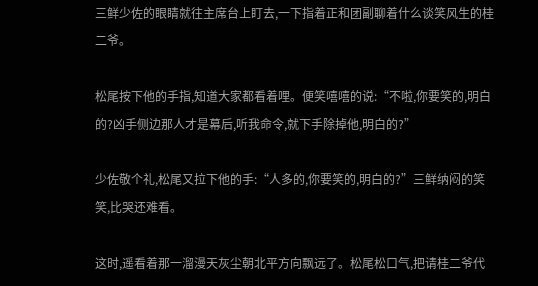三鲜少佐的眼睛就往主席台上盯去,一下指着正和团副聊着什么谈笑风生的桂二爷。

松尾按下他的手指,知道大家都看着哩。便笑嘻嘻的说:“不啦,你要笑的,明白的?凶手侧边那人才是幕后,听我命令,就下手除掉他,明白的?”

少佐敬个礼,松尾又拉下他的手:“人多的,你要笑的,明白的?”三鲜纳闷的笑笑,比哭还难看。

这时,遥看着那一溜漫天灰尘朝北平方向飘远了。松尾松口气,把请桂二爷代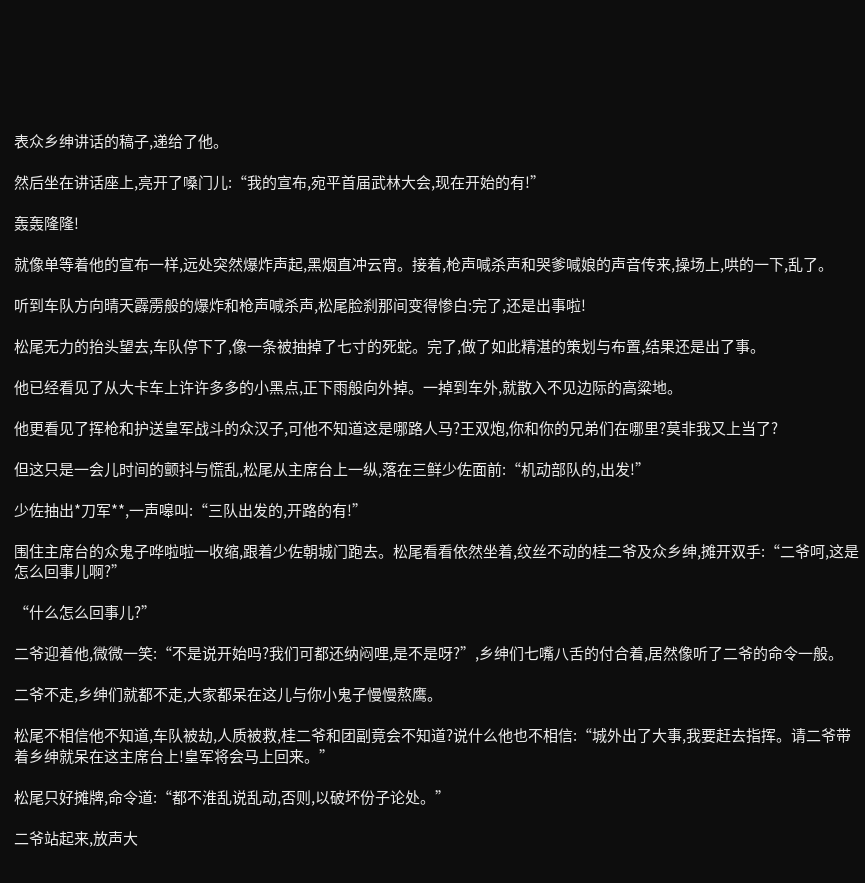表众乡绅讲话的稿子,递给了他。

然后坐在讲话座上,亮开了嗓门儿:“我的宣布,宛平首届武林大会,现在开始的有!”

轰轰隆隆!

就像单等着他的宣布一样,远处突然爆炸声起,黑烟直冲云宵。接着,枪声喊杀声和哭爹喊娘的声音传来,操场上,哄的一下,乱了。

听到车队方向晴天霹雳般的爆炸和枪声喊杀声,松尾脸刹那间变得惨白:完了,还是出事啦!

松尾无力的抬头望去,车队停下了,像一条被抽掉了七寸的死蛇。完了,做了如此精湛的策划与布置,结果还是出了事。

他已经看见了从大卡车上许许多多的小黑点,正下雨般向外掉。一掉到车外,就散入不见边际的高粱地。

他更看见了挥枪和护送皇军战斗的众汉子,可他不知道这是哪路人马?王双炮,你和你的兄弟们在哪里?莫非我又上当了?

但这只是一会儿时间的颤抖与慌乱,松尾从主席台上一纵,落在三鲜少佐面前:“机动部队的,出发!”

少佐抽出*刀军**,一声嗥叫:“三队出发的,开路的有!”

围住主席台的众鬼子哗啦啦一收缩,跟着少佐朝城门跑去。松尾看看依然坐着,纹丝不动的桂二爷及众乡绅,摊开双手:“二爷呵,这是怎么回事儿啊?”

“什么怎么回事儿?”

二爷迎着他,微微一笑:“不是说开始吗?我们可都还纳闷哩,是不是呀?”,乡绅们七嘴八舌的付合着,居然像听了二爷的命令一般。

二爷不走,乡绅们就都不走,大家都呆在这儿与你小鬼子慢慢熬鹰。

松尾不相信他不知道,车队被劫,人质被救,桂二爷和团副竟会不知道?说什么他也不相信:“城外出了大事,我要赶去指挥。请二爷带着乡绅就呆在这主席台上!皇军将会马上回来。”

松尾只好摊牌,命令道:“都不淮乱说乱动,否则,以破坏份子论处。”

二爷站起来,放声大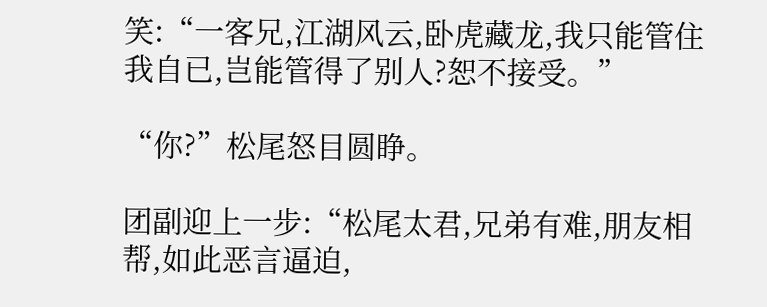笑:“一客兄,江湖风云,卧虎藏龙,我只能管住我自已,岂能管得了别人?恕不接受。”

“你?”松尾怒目圆睁。

团副迎上一步:“松尾太君,兄弟有难,朋友相帮,如此恶言逼迫,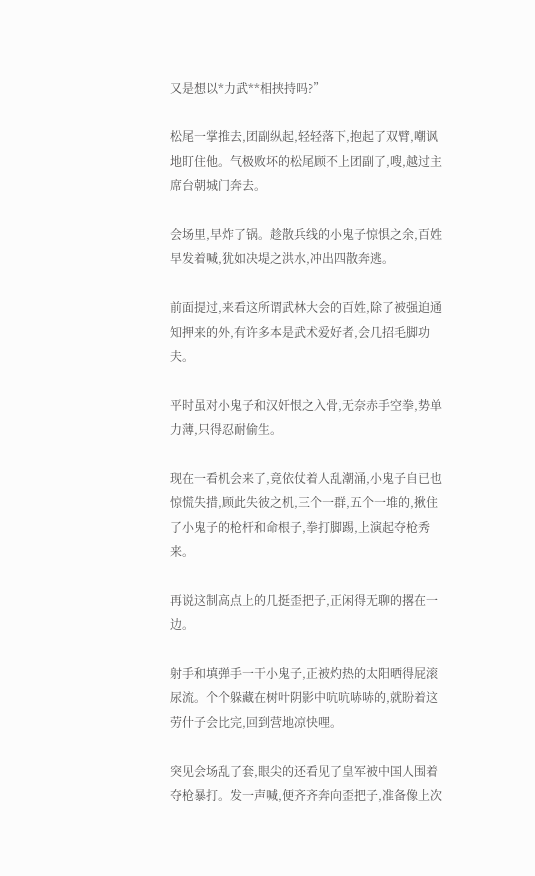又是想以*力武**相挟持吗?”

松尾一掌推去,团副纵起,轻轻落下,抱起了双臂,嘲讽地盯住他。气极败坏的松尾顾不上团副了,嗖,越过主席台朝城门奔去。

会场里,早炸了锅。趁散兵线的小鬼子惊惧之余,百姓早发着喊,犹如决堤之洪水,冲出四散奔逃。

前面提过,来看这所谓武林大会的百姓,除了被强迫通知押来的外,有许多本是武术爱好者,会几招毛脚功夫。

平时虽对小鬼子和汉奸恨之入骨,无奈赤手空拳,势单力薄,只得忍耐偷生。

现在一看机会来了,竟依仗着人乱潮涌,小鬼子自已也惊慌失措,顾此失彼之机,三个一群,五个一堆的,揪住了小鬼子的枪杆和命根子,拳打脚踢,上演起夺枪秀来。

再说这制高点上的几挺歪把子,正闲得无聊的撂在一边。

射手和填弹手一干小鬼子,正被灼热的太阳晒得屁滚尿流。个个躲藏在树叶阴影中吭吭哧哧的,就盼着这劳什子会比完,回到营地凉快哩。

突见会场乱了套,眼尖的还看见了皇军被中国人围着夺枪暴打。发一声喊,便齐齐奔向歪把子,准备像上次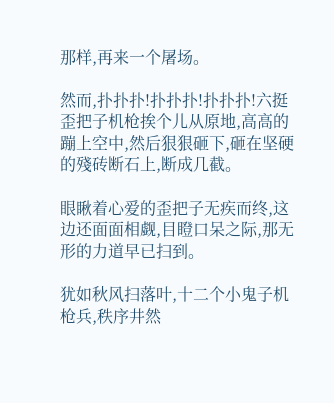那样,再来一个屠场。

然而,扑扑扑!扑扑扑!扑扑扑!六挺歪把子机枪挨个儿从原地,高高的蹦上空中,然后狠狠砸下,砸在坚硬的殘砖断石上,断成几截。

眼瞅着心爱的歪把子无疾而终,这边还面面相觑,目瞪口呆之际,那无形的力道早已扫到。

犹如秋风扫落叶,十二个小鬼子机枪兵,秩序井然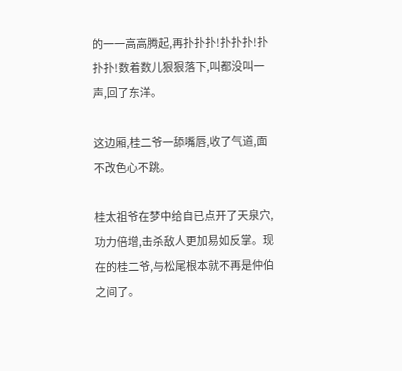的一一高高腾起,再扑扑扑!扑扑扑!扑扑扑!数着数儿狠狠落下,叫都没叫一声,回了东洋。

这边厢,桂二爷一舔嘴唇,收了气道,面不改色心不跳。

桂太祖爷在梦中给自已点开了天泉穴,功力倍增,击杀敌人更加易如反掌。现在的桂二爷,与松尾根本就不再是仲伯之间了。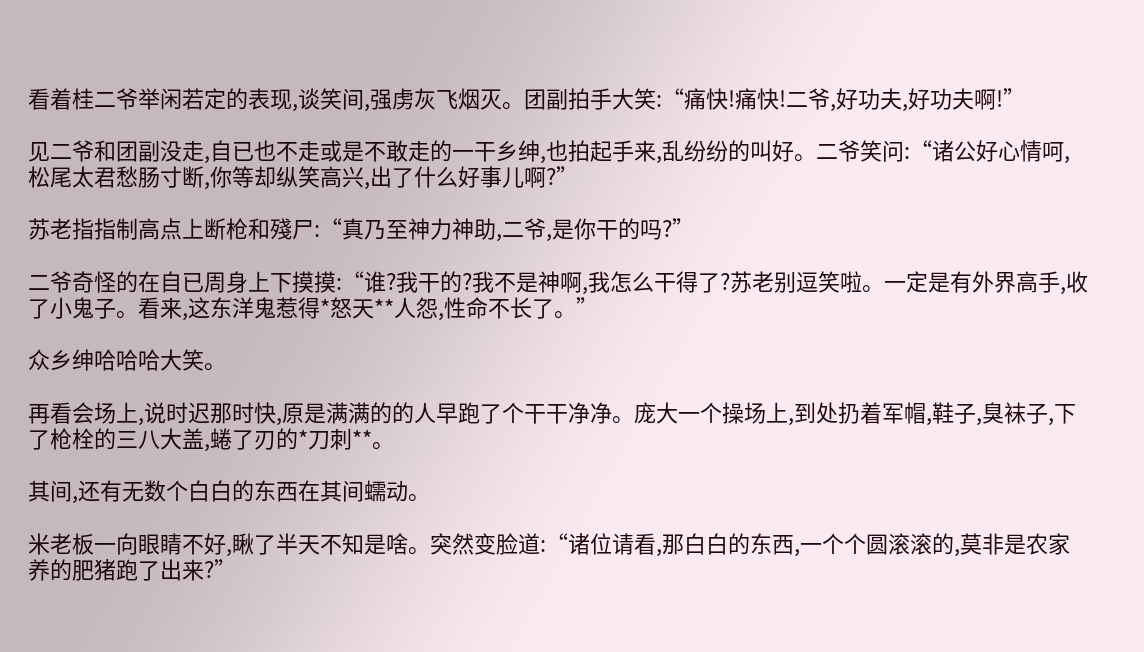看着桂二爷举闲若定的表现,谈笑间,强虏灰飞烟灭。团副拍手大笑:“痛快!痛快!二爷,好功夫,好功夫啊!”

见二爷和团副没走,自已也不走或是不敢走的一干乡绅,也拍起手来,乱纷纷的叫好。二爷笑问:“诸公好心情呵,松尾太君愁肠寸断,你等却纵笑高兴,出了什么好事儿啊?”

苏老指指制高点上断枪和殘尸:“真乃至神力神助,二爷,是你干的吗?”

二爷奇怪的在自已周身上下摸摸:“谁?我干的?我不是神啊,我怎么干得了?苏老别逗笑啦。一定是有外界高手,收了小鬼子。看来,这东洋鬼惹得*怒天**人怨,性命不长了。”

众乡绅哈哈哈大笑。

再看会场上,说时迟那时快,原是满满的的人早跑了个干干净净。庞大一个操场上,到处扔着军帽,鞋子,臭袜子,下了枪栓的三八大盖,蜷了刃的*刀刺**。

其间,还有无数个白白的东西在其间蠕动。

米老板一向眼睛不好,瞅了半天不知是啥。突然变脸道:“诸位请看,那白白的东西,一个个圆滚滚的,莫非是农家养的肥猪跑了出来?”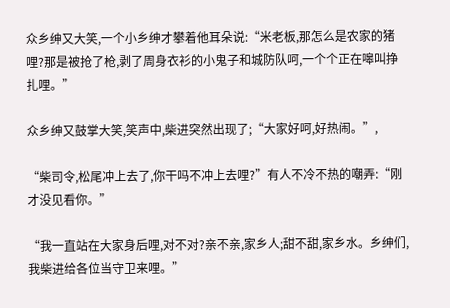众乡绅又大笑,一个小乡绅才攀着他耳朵说:“米老板,那怎么是农家的猪哩?那是被抢了枪,剥了周身衣衫的小鬼子和城防队呵,一个个正在嗥叫挣扎哩。”

众乡绅又鼓掌大笑,笑声中,柴进突然出现了;“大家好呵,好热闹。”,

“柴司令,松尾冲上去了,你干吗不冲上去哩?”有人不冷不热的嘲弄:“刚才没见看你。”

“我一直站在大家身后哩,对不对?亲不亲,家乡人;甜不甜,家乡水。乡绅们,我柴进给各位当守卫来哩。”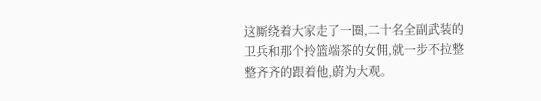这厮绕着大家走了一圈,二十名全副武装的卫兵和那个拎篮端茶的女佣,就一步不拉整整齐齐的跟着他,蔚为大观。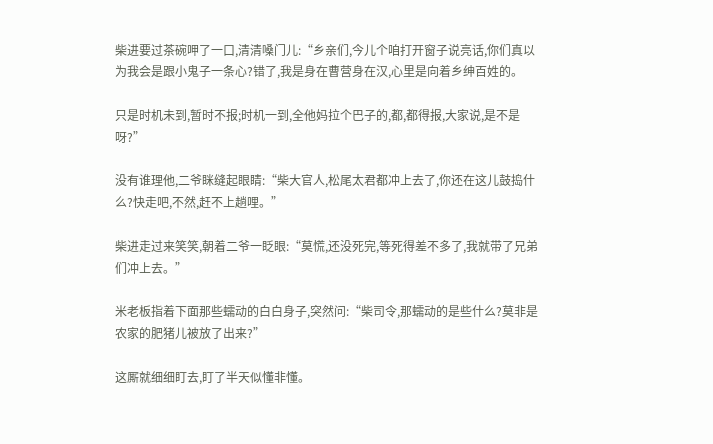柴进要过茶碗呷了一口,清清嗓门儿:“乡亲们,今儿个咱打开窗子说亮话,你们真以为我会是跟小鬼子一条心?错了,我是身在曹营身在汉,心里是向着乡绅百姓的。

只是时机未到,暂时不报;时机一到,全他妈拉个巴子的,都,都得报,大家说,是不是呀?”

没有谁理他,二爷眯缝起眼睛:“柴大官人,松尾太君都冲上去了,你还在这儿鼓捣什么?快走吧,不然,赶不上趟哩。”

柴进走过来笑笑,朝着二爷一眨眼:“莫慌,还没死完,等死得差不多了,我就带了兄弟们冲上去。”

米老板指着下面那些蠕动的白白身子,突然问:“柴司令,那蠕动的是些什么?莫非是农家的肥猪儿被放了出来?”

这厮就细细盯去,盯了半天似懂非懂。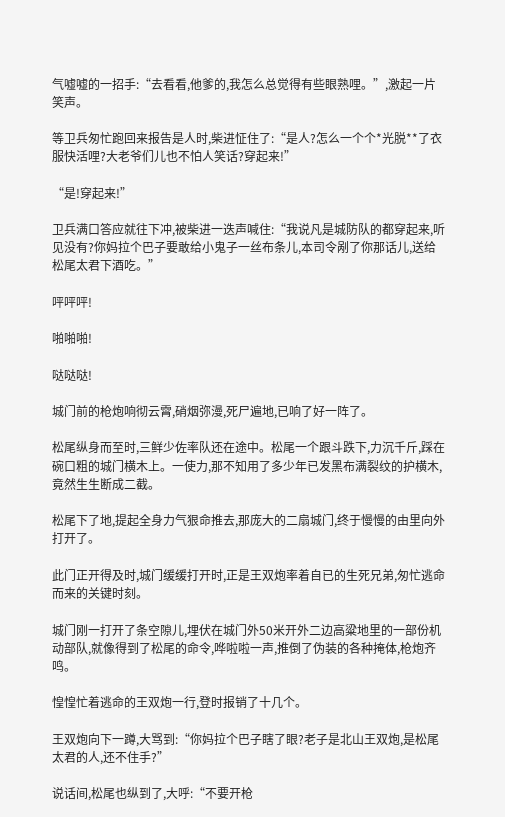气嘘嘘的一招手:“去看看,他爹的,我怎么总觉得有些眼熟哩。”,激起一片笑声。

等卫兵匆忙跑回来报告是人时,柴进怔住了:“是人?怎么一个个*光脱**了衣服快活哩?大老爷们儿也不怕人笑话?穿起来!”

“是!穿起来!”

卫兵满口答应就往下冲,被柴进一迭声喊住:“我说凡是城防队的都穿起来,听见没有?你妈拉个巴子要敢给小鬼子一丝布条儿,本司令剐了你那话儿,送给松尾太君下酒吃。”

呯呯呯!

啪啪啪!

哒哒哒!

城门前的枪炮响彻云霄,硝烟弥漫,死尸遍地,已响了好一阵了。

松尾纵身而至时,三鲜少佐率队还在途中。松尾一个跟斗跌下,力沉千斤,踩在碗口粗的城门横木上。一使力,那不知用了多少年已发黑布满裂纹的护横木,竟然生生断成二截。

松尾下了地,提起全身力气狠命推去,那庞大的二扇城门,终于慢慢的由里向外打开了。

此门正开得及时,城门缓缓打开时,正是王双炮率着自已的生死兄弟,匆忙逃命而来的关键时刻。

城门刚一打开了条空隙儿,埋伏在城门外50米开外二边高粱地里的一部份机动部队,就像得到了松尾的命令,哗啦啦一声,推倒了伪装的各种掩体,枪炮齐鸣。

惶惶忙着逃命的王双炮一行,登时报销了十几个。

王双炮向下一蹲,大骂到:“你妈拉个巴子瞎了眼?老子是北山王双炮,是松尾太君的人,还不住手?”

说话间,松尾也纵到了,大呼:“不要开枪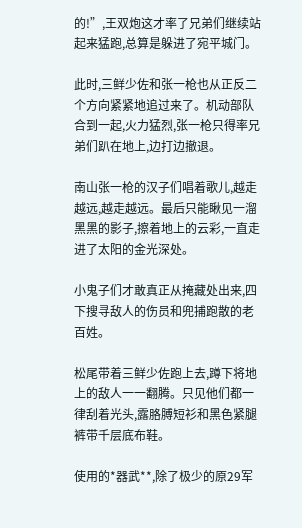的!”,王双炮这才率了兄弟们继续站起来猛跑,总算是躲进了宛平城门。

此时,三鲜少佐和张一枪也从正反二个方向紧紧地追过来了。机动部队合到一起,火力猛烈,张一枪只得率兄弟们趴在地上,边打边撤退。

南山张一枪的汉子们唱着歌儿,越走越远,越走越远。最后只能瞅见一溜黑黑的影子,擦着地上的云彩,一直走进了太阳的金光深处。

小鬼子们才敢真正从掩藏处出来,四下搜寻敌人的伤员和兜捕跑散的老百姓。

松尾带着三鲜少佐跑上去,蹲下将地上的敌人一一翻腾。只见他们都一律刮着光头,露胳膊短衫和黑色紧腿裤带千层底布鞋。

使用的*器武**,除了极少的原29军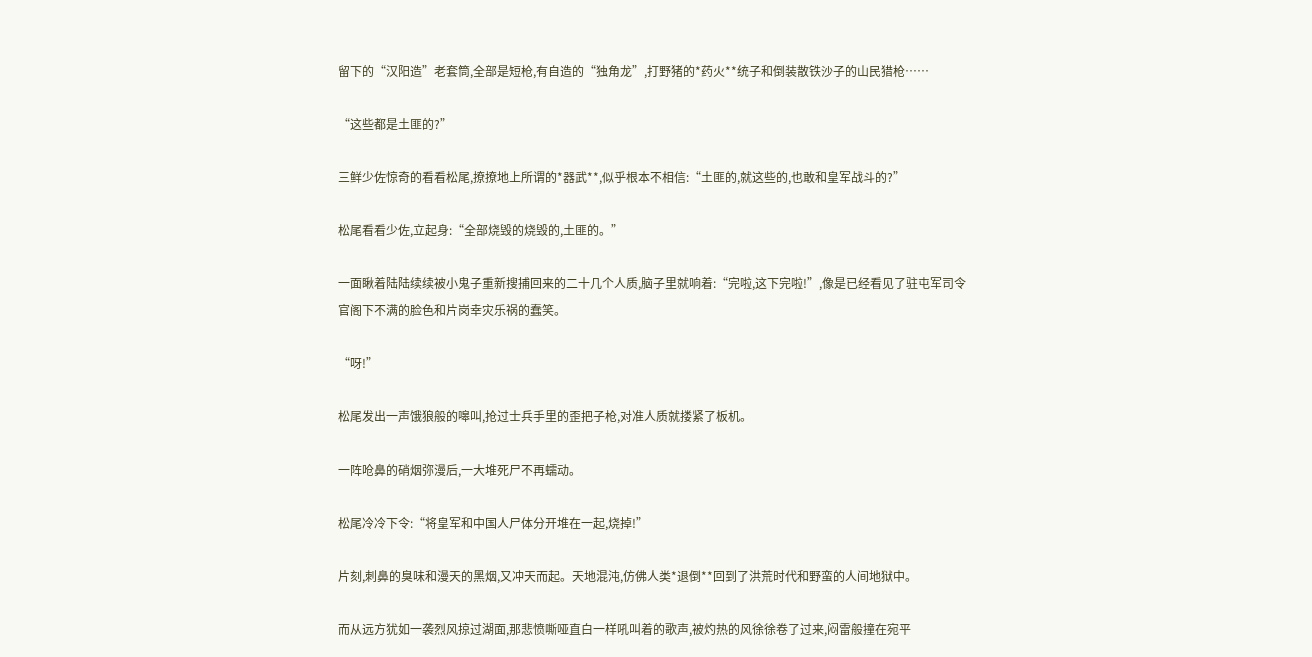留下的“汉阳造”老套筒,全部是短枪,有自造的“独角龙”,打野猪的*药火**统子和倒装散铁沙子的山民猎枪……

“这些都是土匪的?”

三鲜少佐惊奇的看看松尾,撩撩地上所谓的*器武**,似乎根本不相信:“土匪的,就这些的,也敢和皇军战斗的?”

松尾看看少佐,立起身:“全部烧毁的烧毁的,土匪的。”

一面瞅着陆陆续续被小鬼子重新搜捕回来的二十几个人质,脑子里就响着:“完啦,这下完啦!”,像是已经看见了驻屯军司令官阁下不满的脸色和片岗幸灾乐祸的蠢笑。

“呀!”

松尾发出一声饿狼般的嗥叫,抢过士兵手里的歪把子枪,对准人质就搂紧了板机。

一阵呛鼻的硝烟弥漫后,一大堆死尸不再蠕动。

松尾冷冷下令:“将皇军和中国人尸体分开堆在一起,烧掉!”

片刻,刺鼻的臭味和漫天的黑烟,又冲天而起。天地混沌,仿佛人类*退倒**回到了洪荒时代和野蛮的人间地狱中。

而从远方犹如一袭烈风掠过湖面,那悲愤嘶哑直白一样吼叫着的歌声,被灼热的风徐徐卷了过来,闷雷般撞在宛平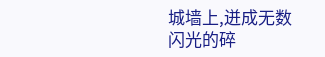城墙上,迸成无数闪光的碎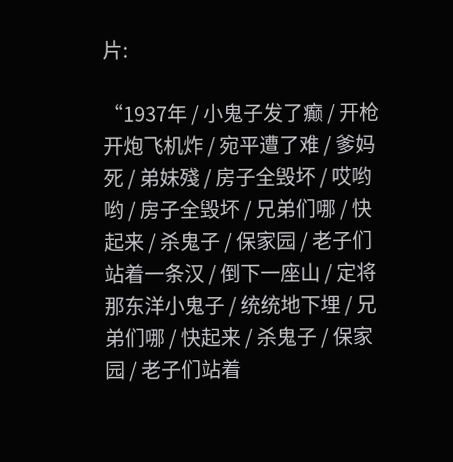片:

“1937年 / 小鬼子发了癫 / 开枪开炮飞机炸 / 宛平遭了难 / 爹妈死 / 弟妹殘 / 房子全毁坏 / 哎哟哟 / 房子全毁坏 / 兄弟们哪 / 快起来 / 杀鬼子 / 保家园 / 老子们站着一条汉 / 倒下一座山 / 定将那东洋小鬼子 / 统统地下埋 / 兄弟们哪 / 快起来 / 杀鬼子 / 保家园 / 老子们站着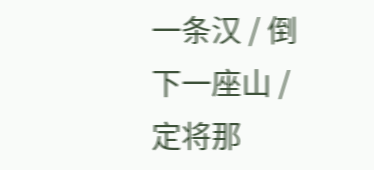一条汉 / 倒下一座山 / 定将那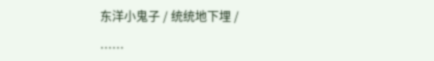东洋小鬼子 / 统统地下埋 /

……